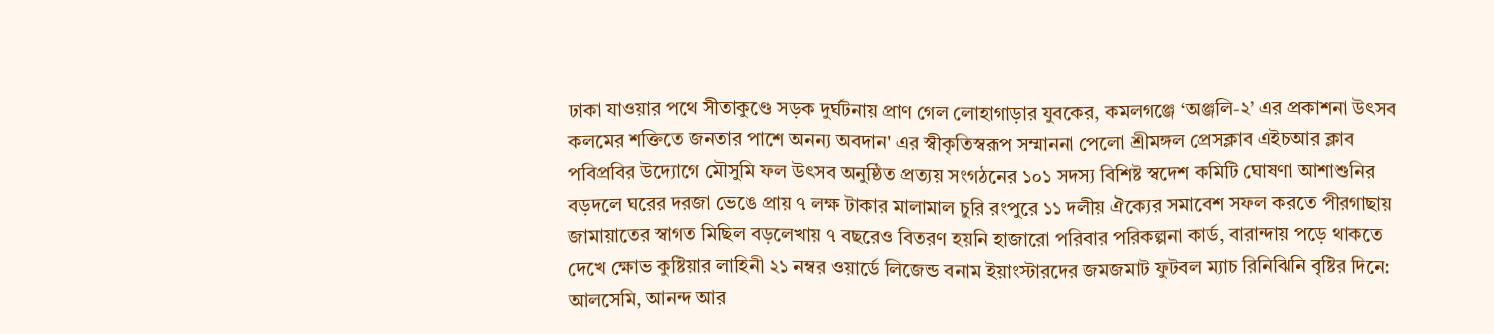ঢাকা যাওয়ার পথে সীতাকুণ্ডে সড়ক দুর্ঘটনায় প্রাণ গেল লোহাগাড়ার যুবকের, কমলগঞ্জে ‘অঞ্জলি-২’ এর প্রকাশনা উৎসব কলমের শক্তিতে জনতার পাশে অনন্য অবদান' এর স্বীকৃতিস্বরূপ সম্মাননা পেলো শ্রীমঙ্গল প্রেসক্লাব এইচআর ক্লাব পবিপ্রবির উদ্যোগে মৌসুমি ফল উৎসব অনুষ্ঠিত প্রত্যয় সংগঠনের ১০১ সদস্য বিশিষ্ট স্বদেশ কমিটি ঘোষণা আশাশুনির বড়দলে ঘরের দরজা ভেঙে প্রায় ৭ লক্ষ টাকার মালামাল চুরি রংপুরে ১১ দলীয় ঐক্যের সমাবেশ সফল করতে পীরগাছায় জামায়াতের স্বাগত মিছিল বড়লেখায় ৭ বছরেও বিতরণ হয়নি হাজারো পরিবার পরিকল্পনা কার্ড, বারান্দায় পড়ে থাকতে দেখে ক্ষোভ কুষ্টিয়ার লাহিনী ২১ নম্বর ওয়ার্ডে লিজেন্ড বনাম ইয়াংস্টারদের জমজমাট ফুটবল ম্যাচ রিনিঝিনি বৃষ্টির দিনে: আলসেমি, আনন্দ আর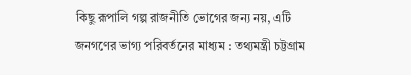কিছু রূপালি গল্প রাজনীতি ভোগের জন্য নয়, এটি জনগণের ভাগ্য পরিবর্তনের মাধ্যম : তথ্যমন্ত্রী চট্টগ্রাম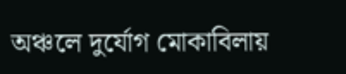অঞ্চলে দুর্যোগ মোকাবিলায়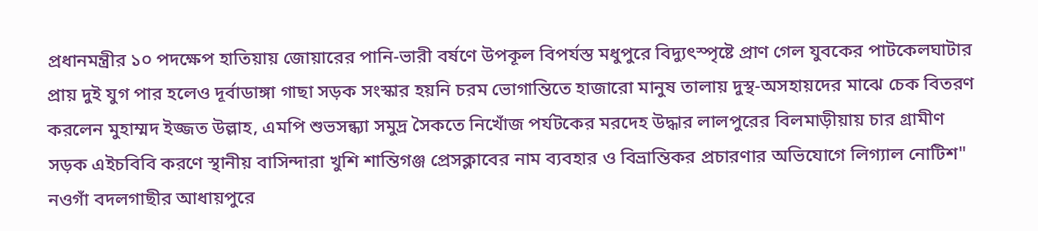প্রধানমন্ত্রীর ১০ পদক্ষেপ হাতিয়ায় জোয়ারের পানি-ভারী বর্ষণে উপকূল বিপর্যস্ত মধুপুরে বিদ্যুৎস্পৃষ্টে প্রাণ গেল যুবকের পাটকেলঘাটার প্রায় দুই যুগ পার হলেও দূর্বাডাঙ্গা গাছা সড়ক সংস্কার হয়নি চরম ভোগান্তিতে হাজারো মানুষ তালায় দুস্থ-অসহায়দের মাঝে চেক বিতরণ করলেন মুহাম্মদ ইজ্জত উল্লাহ, এমপি শুভসন্ধ্যা সমুদ্র সৈকতে নিখোঁজ পর্যটকের মরদেহ উদ্ধার লালপুরের বিলমাড়ীয়ায় চার গ্রামীণ সড়ক এইচবিবি করণে স্থানীয় বাসিন্দারা খুশি শান্তিগঞ্জ প্রেসক্লাবের নাম ব্যবহার ও বিভ্রান্তিকর প্রচারণার অভিযোগে লিগ্যাল নোটিশ" নওগাঁ বদলগাছীর আধায়পুরে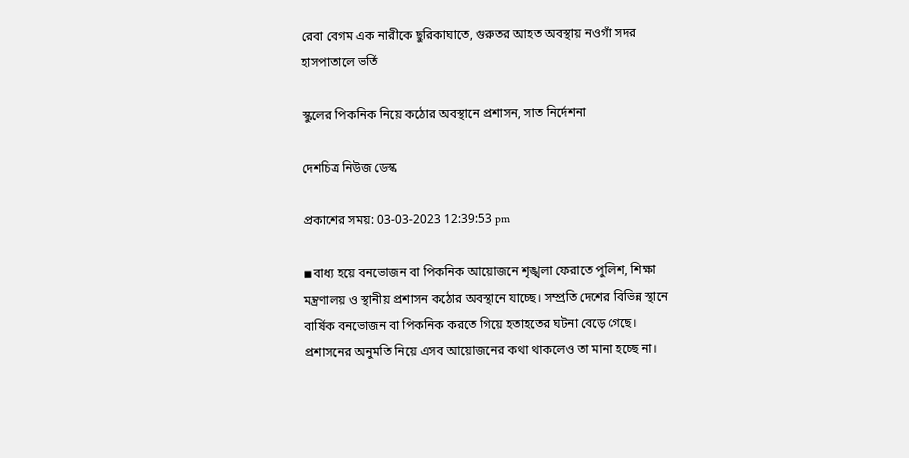রেবা বেগম এক নারীকে ছুরিকাঘাতে, গুরুতর আহত অবস্থায় নওগাঁ সদর হাসপাতালে ভর্তি

স্কুলের পিকনিক নিয়ে কঠোর অবস্থানে প্রশাসন, সাত নির্দেশনা

দেশচিত্র নিউজ ডেস্ক

প্রকাশের সময়: 03-03-2023 12:39:53 pm

◾বাধ্য হয়ে বনভোজন বা পিকনিক আয়োজনে শৃঙ্খলা ফেরাতে পুলিশ, শিক্ষা মন্ত্রণালয় ও স্থানীয় প্রশাসন কঠোর অবস্থানে যাচ্ছে। সম্প্রতি দেশের বিভিন্ন স্থানে বার্ষিক বনভোজন বা পিকনিক করতে গিয়ে হতাহতের ঘটনা বেড়ে গেছে। প্রশাসনের অনুমতি নিয়ে এসব আয়োজনের কথা থাকলেও তা মানা হচ্ছে না।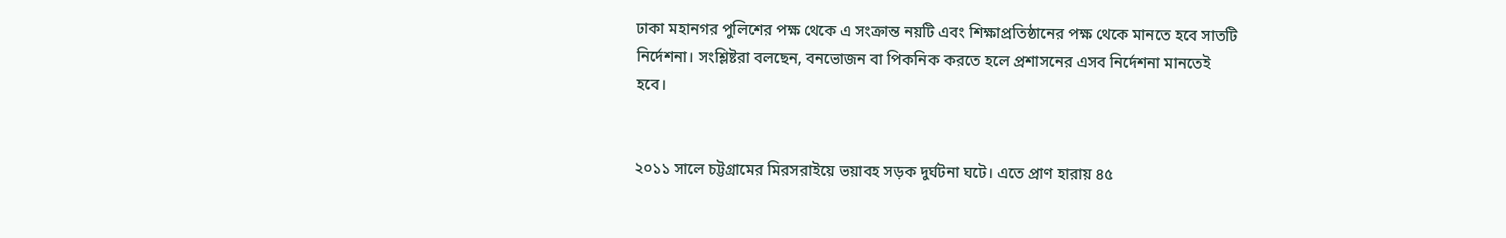ঢাকা মহানগর পুলিশের পক্ষ থেকে এ সংক্রান্ত নয়টি এবং শিক্ষাপ্রতিষ্ঠানের পক্ষ থেকে মানতে হবে সাতটি নির্দেশনা। সংশ্লিষ্টরা বলছেন, বনভোজন বা পিকনিক করতে হলে প্রশাসনের এসব নির্দেশনা মানতেই হবে।


২০১১ সালে চট্টগ্রামের মিরসরাইয়ে ভয়াবহ সড়ক দুর্ঘটনা ঘটে। এতে প্রাণ হারায় ৪৫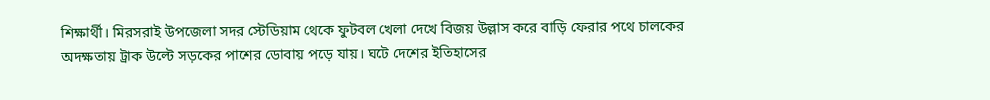শিক্ষার্থী। মিরসরাই উপজেলা সদর স্টেডিয়াম থেকে ফুটবল খেলা দেখে বিজয় উল্লাস করে বাড়ি ফেরার পথে চালকের অদক্ষতায় ট্রাক উল্টে সড়কের পাশের ডোবায় পড়ে যায়। ঘটে দেশের ইতিহাসের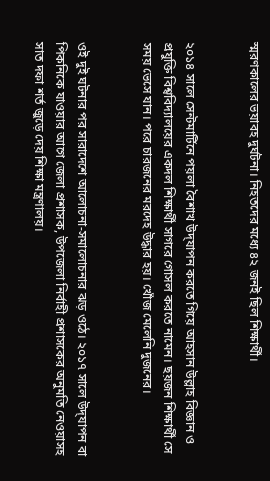স্মরণকালের ভয়াবহ দুর্ঘটনা। নিহতদের মধ্যে ৪২ জনই ছিল শিক্ষার্থী।


২০১৪ সালে সেন্টমার্টিনে পয়লা বৈশাখ উদ্‌যাপন করতে গিয়ে আহসান উল্লাহ বিজ্ঞান ও প্রযুক্তি বিশ্ববিদ্যালয়ের একদল শিক্ষার্থী সাগরে গোসল করতে নামেন। ছয়জন শিক্ষার্থী সে সময় ভেসে যান। পরে চারজনের মরদেহ উদ্ধার হয়। খোঁজ মেলেনি দুজনের।


ওই দুই ঘটনার পর সারাদেশে আলোচনা-সমালোচনার ঝড় ওঠে। ২০১৭ সালে উদ্‌যাপন বা পিকনিকে যাওয়ার আগে জেলা প্রশাসক, উপজেলা নির্বাহী প্রশাসকের অনুমতি নেওয়াসহ সাত দফা শর্ত জুড়ে দেয় শিক্ষা মন্ত্রণালয়।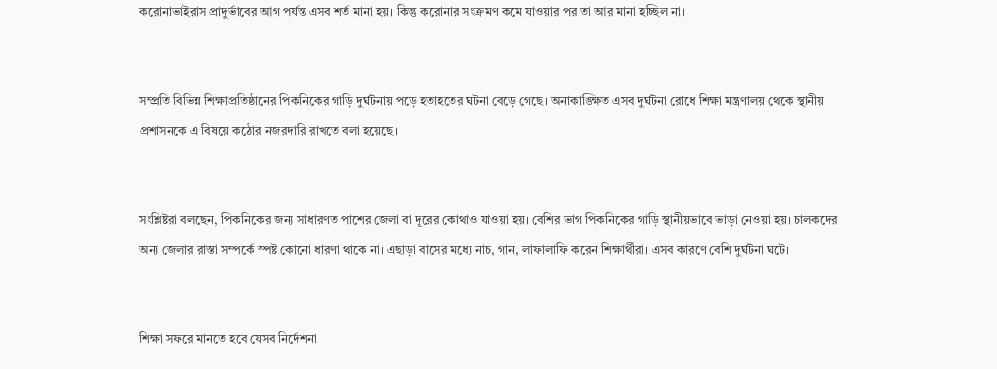করোনাভাইরাস প্রাদুর্ভাবের আগ পর্যন্ত এসব শর্ত মানা হয়। কিন্তু করোনার সংক্রমণ কমে যাওয়ার পর তা আর মানা হচ্ছিল না।


সম্প্রতি বিভিন্ন শিক্ষাপ্রতিষ্ঠানের পিকনিকের গাড়ি দুর্ঘটনায় পড়ে হতাহতের ঘটনা বেড়ে গেছে। অনাকাঙ্ক্ষিত এসব দুর্ঘটনা রোধে শিক্ষা মন্ত্রণালয় থেকে স্থানীয় প্রশাসনকে এ বিষয়ে কঠোর নজরদারি রাখতে বলা হয়েছে।


সংশ্লিষ্টরা বলছেন, পিকনিকের জন্য সাধারণত পাশের জেলা বা দূরের কোথাও যাওয়া হয়। বেশির ভাগ পিকনিকের গাড়ি স্থানীয়ভাবে ভাড়া নেওয়া হয়। চালকদের অন্য জেলার রাস্তা সম্পর্কে স্পষ্ট কোনো ধারণা থাকে না। এছাড়া বাসের মধ্যে নাচ, গান, লাফালাফি করেন শিক্ষার্থীরা। এসব কারণে বেশি দুর্ঘটনা ঘটে।


শিক্ষা সফরে মানতে হবে যেসব নির্দেশনা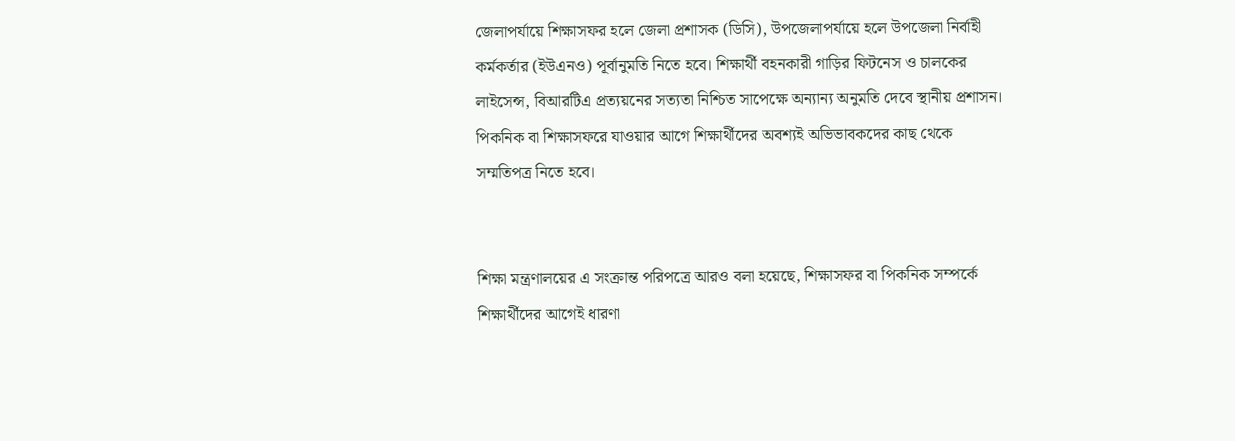জেলাপর্যায়ে শিক্ষাসফর হলে জেলা প্রশাসক (ডিসি), উপজেলাপর্যায়ে হলে উপজেলা নির্বাহী কর্মকর্তার (ইউএনও) পূর্বানুমতি নিতে হবে। শিক্ষার্থী বহনকারী গাড়ির ফিটনেস ও চালকের লাইসেন্স, বিআরটিএ প্রত্যয়নের সত্যতা নিশ্চিত সাপেক্ষে অন্যান্য অনুমতি দেবে স্থানীয় প্রশাসন। পিকনিক বা শিক্ষাসফরে যাওয়ার আগে শিক্ষার্থীদের অবশ্যই অভিভাবকদের কাছ থেকে সম্মতিপত্র নিতে হবে।


শিক্ষা মন্ত্রণালয়ের এ সংক্রান্ত পরিপত্রে আরও বলা হয়েছে, শিক্ষাসফর বা পিকনিক সম্পর্কে শিক্ষার্থীদের আগেই ধারণা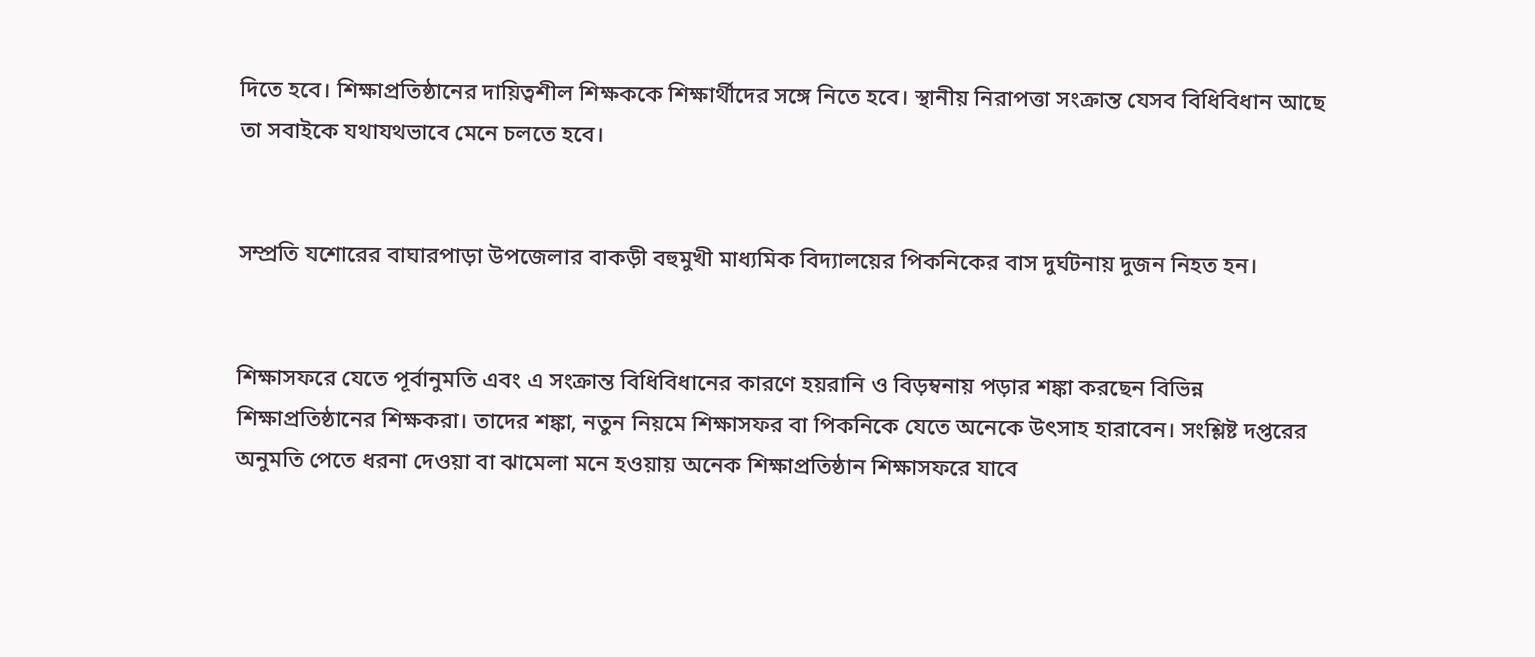দিতে হবে। শিক্ষাপ্রতিষ্ঠানের দায়িত্বশীল শিক্ষককে শিক্ষার্থীদের সঙ্গে নিতে হবে। স্থানীয় নিরাপত্তা সংক্রান্ত যেসব বিধিবিধান আছে তা সবাইকে যথাযথভাবে মেনে চলতে হবে।


সম্প্রতি যশোরের বাঘারপাড়া উপজেলার বাকড়ী বহুমুখী মাধ্যমিক বিদ্যালয়ের পিকনিকের বাস দুর্ঘটনায় দুজন নিহত হন।


শিক্ষাসফরে যেতে পূর্বানুমতি এবং এ সংক্রান্ত বিধিবিধানের কারণে হয়রানি ও বিড়ম্বনায় পড়ার শঙ্কা করছেন বিভিন্ন শিক্ষাপ্রতিষ্ঠানের শিক্ষকরা। তাদের শঙ্কা, নতুন নিয়মে শিক্ষাসফর বা পিকনিকে যেতে অনেকে উৎসাহ হারাবেন। সংশ্লিষ্ট দপ্তরের অনুমতি পেতে ধরনা দেওয়া বা ঝামেলা মনে হওয়ায় অনেক শিক্ষাপ্রতিষ্ঠান শিক্ষাসফরে যাবে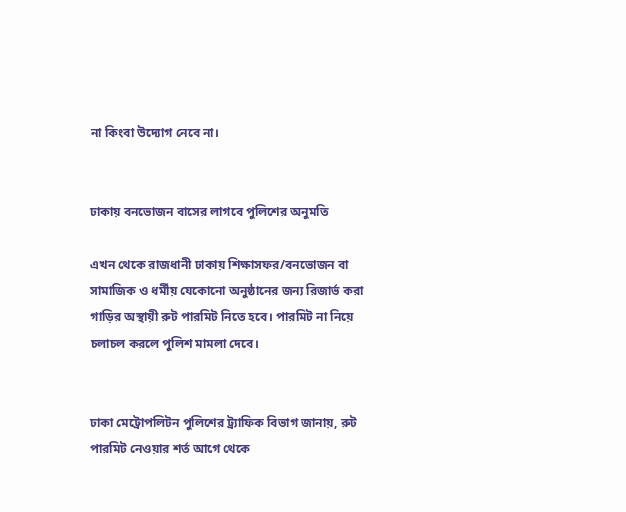না কিংবা উদ্যোগ নেবে না।


ঢাকায় বনভোজন বাসের লাগবে পুলিশের অনুমতি

এখন থেকে রাজধানী ঢাকায় শিক্ষাসফর/বনভোজন বা সামাজিক ও ধর্মীয় যেকোনো অনুষ্ঠানের জন্য রিজার্ভ করা গাড়ির অস্থায়ী রুট পারমিট নিতে হবে। পারমিট না নিয়ে চলাচল করলে পুলিশ মামলা দেবে।


ঢাকা মেট্রোপলিটন পুলিশের ট্র্যাফিক বিভাগ জানায়, রুট পারমিট নেওয়ার শর্ত আগে থেকে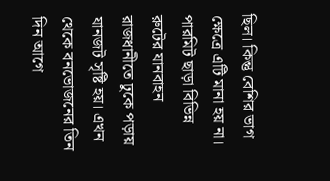ছিল। কিন্তু বেশির ভাগ ক্ষেত্রে এটি মানা হয় না। পারমিট ছাড়া বিভিন্ন রুটের যানবাহন রাজধানীতে ঢুকে পড়ায় যানজট সৃষ্টি হয়। এখন থেকে বনভোজনের তিন দিন আগে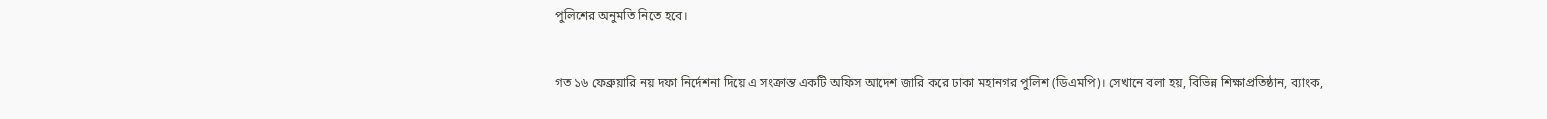পুলিশের অনুমতি নিতে হবে।


গত ১৬ ফেব্রুয়ারি নয় দফা নির্দেশনা দিয়ে এ সংক্রান্ত একটি অফিস আদেশ জারি করে ঢাকা মহানগর পুলিশ (ডিএমপি)। সেখানে বলা হয়, বিভিন্ন শিক্ষাপ্রতিষ্ঠান, ব্যাংক,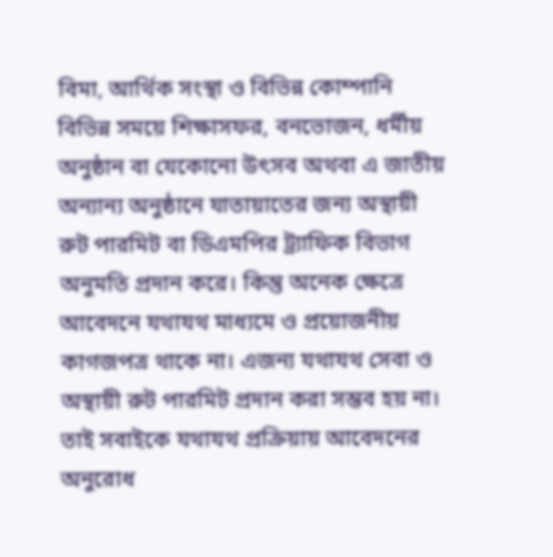বিমা, আর্থিক সংস্থা ও বিভিন্ন কোম্পানি বিভিন্ন সময়ে শিক্ষাসফর, বনভোজন, ধর্মীয় অনুষ্ঠান বা যেকোনো উৎসব অথবা এ জাতীয় অন্যান্য অনুষ্ঠানে যাতায়াতের জন্য অস্থায়ী রুট পারমিট বা ডিএমপির ট্র্যাফিক বিভাগ অনুমতি প্রদান করে। কিন্তু অনেক ক্ষেত্রে আবেদনে যথাযথ মাধ্যমে ও প্রয়োজনীয় কাগজপত্র থাকে না। এজন্য যথাযথ সেবা ও অস্থায়ী রুট পারমিট প্রদান করা সম্ভব হয় না। তাই সবাইকে যথাযথ প্রক্রিয়ায় আবেদনের অনুরোধ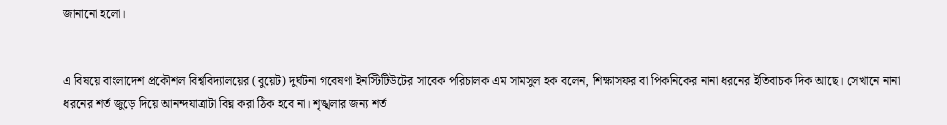জানানো হলো।


এ বিষয়ে বাংলাদেশ প্রকৌশল বিশ্ববিদ্যালয়ের (বুয়েট) দুর্ঘটনা গবেষণা ইনস্টিটিউটের সাবেক পরিচালক এম সামসুল হক বলেন, শিক্ষাসফর বা পিকনিকের নানা ধরনের ইতিবাচক দিক আছে। সেখানে নানা ধরনের শর্ত জুড়ে দিয়ে আনন্দযাত্রাটা বিঘ্ন করা ঠিক হবে না। শৃঙ্খলার জন্য শর্ত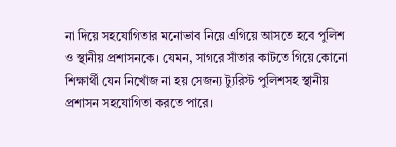না দিয়ে সহযোগিতার মনোভাব নিয়ে এগিয়ে আসতে হবে পুলিশ ও স্থানীয় প্রশাসনকে। যেমন, সাগরে সাঁতার কাটতে গিয়ে কোনো শিক্ষার্থী যেন নিখোঁজ না হয় সেজন্য ট্যুরিস্ট পুলিশসহ স্থানীয় প্রশাসন সহযোগিতা করতে পারে।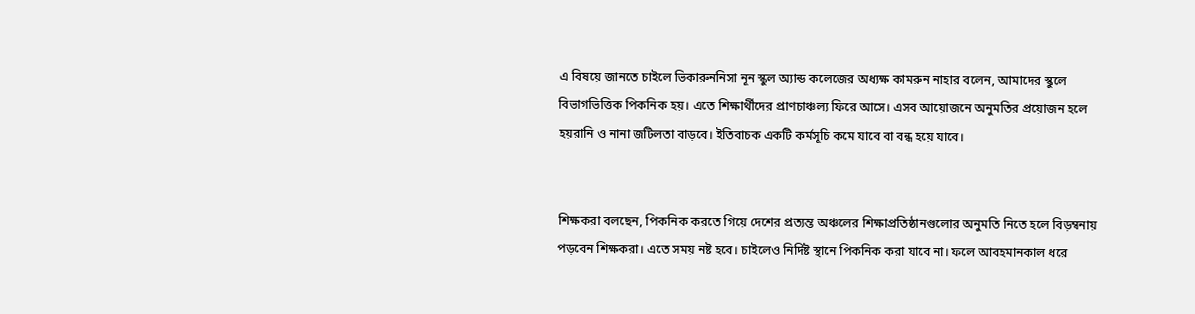এ বিষয়ে জানতে চাইলে ভিকারুননিসা নূন স্কুল অ্যান্ড কলেজের অধ্যক্ষ কামরুন নাহার বলেন, আমাদের স্কুলে বিভাগভিত্তিক পিকনিক হয়। এতে শিক্ষার্থীদের প্রাণচাঞ্চল্য ফিরে আসে। এসব আয়োজনে অনুমতির প্রয়োজন হলে হয়রানি ও নানা জটিলতা বাড়বে। ইতিবাচক একটি কর্মসূচি কমে যাবে বা বন্ধ হয়ে যাবে।


শিক্ষকরা বলছেন, পিকনিক করতে গিয়ে দেশের প্রত্যন্ত অঞ্চলের শিক্ষাপ্রতিষ্ঠানগুলোর অনুমতি নিতে হলে বিড়ম্বনায় পড়বেন শিক্ষকরা। এতে সময় নষ্ট হবে। চাইলেও নির্দিষ্ট স্থানে পিকনিক করা যাবে না। ফলে আবহমানকাল ধরে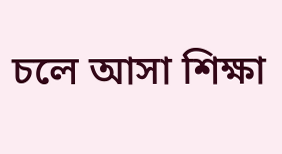চলে আসা শিক্ষা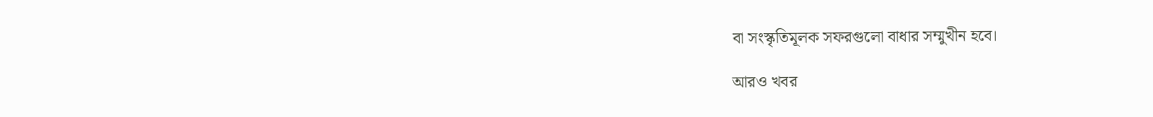বা সংস্কৃতিমূলক সফরগুলো বাধার সম্মুখীন হবে।

আরও খবর